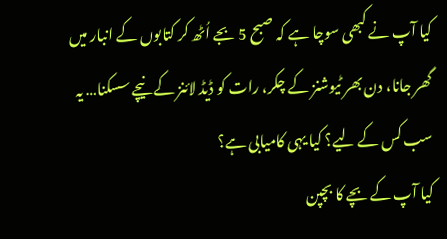کیا آپ نے کبھی سوچا ہے کہ صبح 5 بجے اُٹھ کر کتابوں کے انبار میں گھر جانا، دن بھر ٹیوشنز کے چکر، رات کو ڈیڈ لائنز کے نیچے سسکنا… یہ سب کس کے لیے؟ کیا یہی کامیابی ہے؟
کیا آپ کے بچے کا بچپن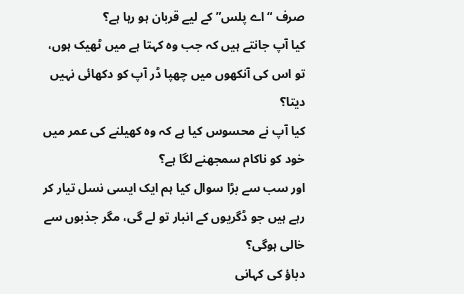صرف “اے پلس” کے لیے قربان ہو رہا ہے؟
کیا آپ جانتے ہیں کہ جب وہ کہتا ہے میں ٹھیک ہوں، تو اس کی آنکھوں میں چھپا ڈر آپ کو دکھائی نہیں دیتا؟
کیا آپ نے محسوس کیا ہے کہ وہ کھیلنے کی عمر میں خود کو ناکام سمجھنے لگا ہے؟
اور سب سے بڑا سوال کیا ہم ایک ایسی نسل تیار کر رہے ہیں جو ڈگریوں کے انبار تو لے گی، مگر جذبوں سے خالی ہوگی؟
دباؤ کی کہانی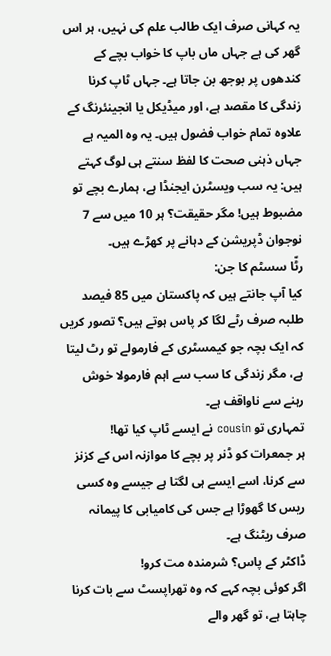یہ کہانی صرف ایک طالب علم کی نہیں، ہر اس گھر کی ہے جہاں ماں باپ کا خواب بچے کے کندھوں پر بوجھ بن جاتا ہے۔ جہاں ٹاپ کرنا زندگی کا مقصد ہے، اور میڈیکل یا انجینئرنگ کے علاوہ تمام خواب فضول ہیں۔ یہ وہ المیہ ہے جہاں ذہنی صحت کا لفظ سنتے ہی لوگ کہتے ہیں: یہ سب ویسٹرن ایجنڈا ہے، ہمارے بچے تو مضبوط ہیں! مگر حقیقت؟ ہر 10 میں سے 7 نوجوان ڈپریشن کے دہانے پر کھڑے ہیں۔
رٹّا سسٹم کا جن:
کیا آپ جانتے ہیں کہ پاکستان میں 85 فیصد طلبہ صرف رٹے لگا کر پاس ہوتے ہیں؟ تصور کریں کہ ایک بچہ جو کیمسٹری کے فارمولے تو رٹ لیتا ہے، مگر زندگی کا سب سے اہم فارمولا خوش رہنے سے ناواقف ہے۔
تمہاری تو cousin نے ایسے ٹاپ کیا تھا!
ہر جمعرات کو ڈنر پر بچے کا موازنہ اس کے کزنز سے کرنا، اسے ایسے ہی لگتا ہے جیسے وہ کسی ریس کا گھوڑا ہے جس کی کامیابی کا پیمانہ صرف ریٹنگ ہے۔
ڈاکٹر کے پاس؟ شرمندہ مت کرو!
اگر کوئی بچہ کہے کہ وہ تھراپسٹ سے بات کرنا چاہتا ہے، تو گھر والے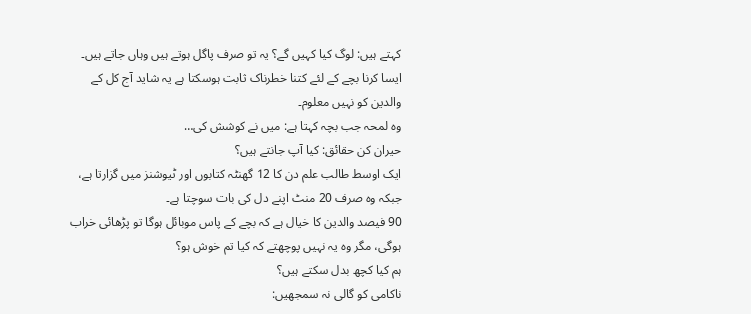کہتے ہیں: لوگ کیا کہیں گے؟ یہ تو صرف پاگل ہوتے ہیں وہاں جاتے ہیں۔ ایسا کرنا بچے کے لئے کتنا خطرناک ثابت ہوسکتا ہے یہ شاید آج کل کے والدین کو نہیں معلوم۔
وہ لمحہ جب بچہ کہتا ہے: میں نے کوشش کی…
حیران کن حقائق: کیا آپ جانتے ہیں؟
ایک اوسط طالب علم دن کا 12 گھنٹہ کتابوں اور ٹیوشنز میں گزارتا ہے، جبکہ وہ صرف 20 منٹ اپنے دل کی بات سوچتا ہے۔
90 فیصد والدین کا خیال ہے کہ بچے کے پاس موبائل ہوگا تو پڑھائی خراب ہوگی، مگر وہ یہ نہیں پوچھتے کہ کیا تم خوش ہو؟
ہم کیا کچھ بدل سکتے ہیں؟
ناکامی کو گالی نہ سمجھیں: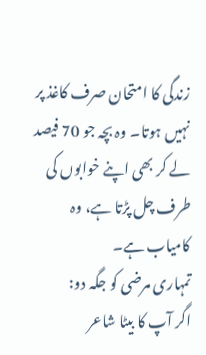زندگی کا امتحان صرف کاغذ پر نہیں ہوتا۔ وہ بچہ جو 70 فیصد لے کر بھی اپنے خوابوں کی طرف چل پڑتا ہے، وہ کامیاب ہے۔
تمہاری مرضی کو جگہ دو:
اگر آپ کا بیٹا شاعر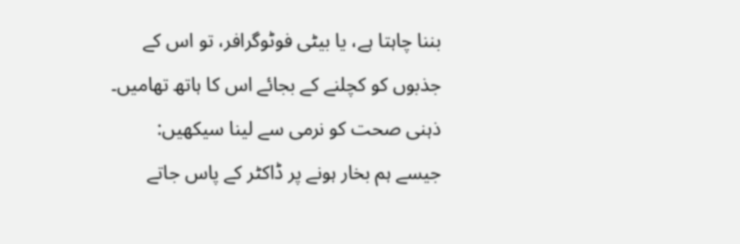بننا چاہتا ہے، یا بیٹی فوٹوگرافر، تو اس کے جذبوں کو کچلنے کے بجائے اس کا ہاتھ تھامیں۔
ذہنی صحت کو نرمی سے لینا سیکھیں:
جیسے ہم بخار ہونے پر ڈاکٹر کے پاس جاتے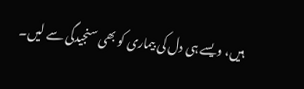ہیں، ویسے ہی دل کی بیماری کو بھی سنجیدگی سے لیں۔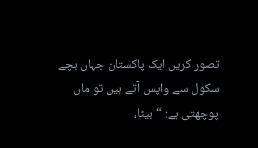تصور کریں ایک پاکستان جہاں بچے سکول سے واپس آتے ہیں تو ماں پوچھتی ہے: “بیٹا،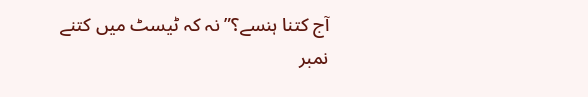آج کتنا ہنسے؟” نہ کہ ٹیسٹ میں کتنے نمبر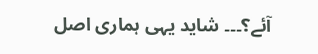آئے؟۔۔۔ شاید یہی ہماری اصل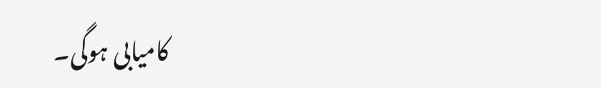کامیابی ہوگی۔